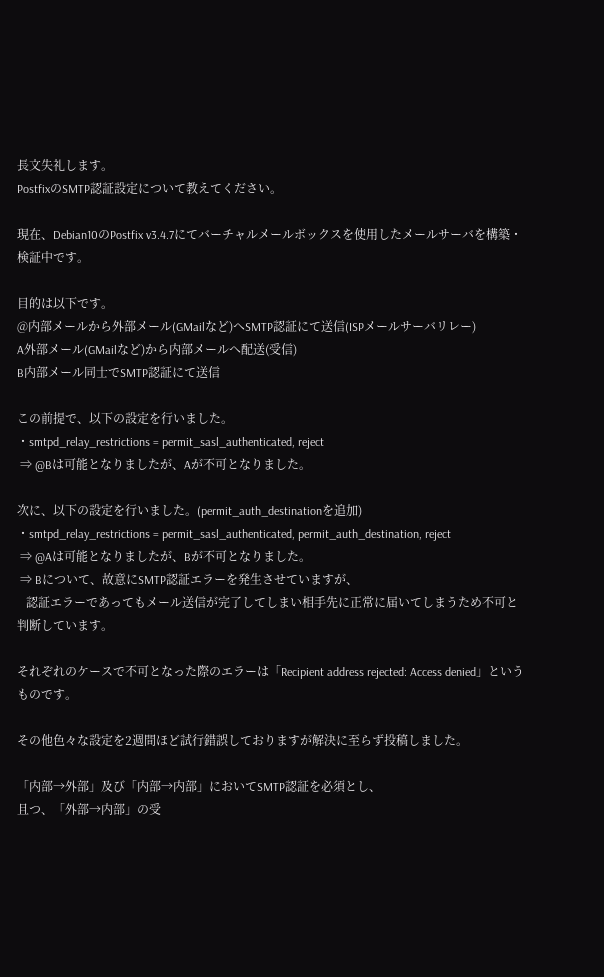長文失礼します。
PostfixのSMTP認証設定について教えてください。

現在、Debian10のPostfix v3.4.7にてバーチャルメールボックスを使用したメールサーバを構築・検証中です。

目的は以下です。
@内部メールから外部メール(GMailなど)へSMTP認証にて送信(ISPメールサーバリレー)
A外部メール(GMailなど)から内部メールへ配送(受信)
B内部メール同士でSMTP認証にて送信

この前提で、以下の設定を行いました。
・smtpd_relay_restrictions = permit_sasl_authenticated, reject
 ⇒ @Bは可能となりましたが、Aが不可となりました。

次に、以下の設定を行いました。(permit_auth_destinationを追加)
・smtpd_relay_restrictions = permit_sasl_authenticated, permit_auth_destination, reject
 ⇒ @Aは可能となりましたが、Bが不可となりました。
 ⇒ Bについて、故意にSMTP認証エラーを発生させていますが、
   認証エラーであってもメール送信が完了してしまい相手先に正常に届いてしまうため不可と判断しています。

それぞれのケースで不可となった際のエラーは「Recipient address rejected: Access denied」というものです。

その他色々な設定を2週間ほど試行錯誤しておりますが解決に至らず投稿しました。

「内部→外部」及び「内部→内部」においてSMTP認証を必須とし、
且つ、「外部→内部」の受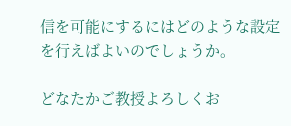信を可能にするにはどのような設定を行えばよいのでしょうか。

どなたかご教授よろしくお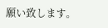願い致します。